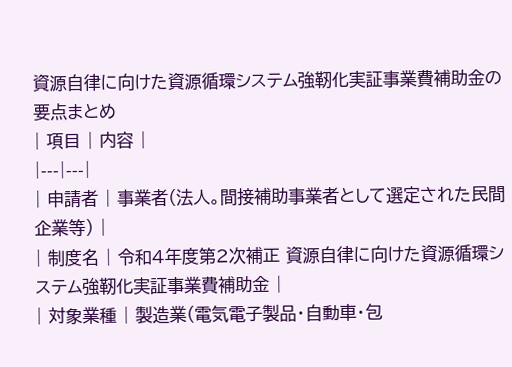資源自律に向けた資源循環システム強靭化実証事業費補助金の要点まとめ
| 項目 | 内容 |
|---|---|
| 申請者 | 事業者(法人。間接補助事業者として選定された民間企業等) |
| 制度名 | 令和4年度第2次補正 資源自律に向けた資源循環システム強靭化実証事業費補助金 |
| 対象業種 | 製造業(電気電子製品・自動車・包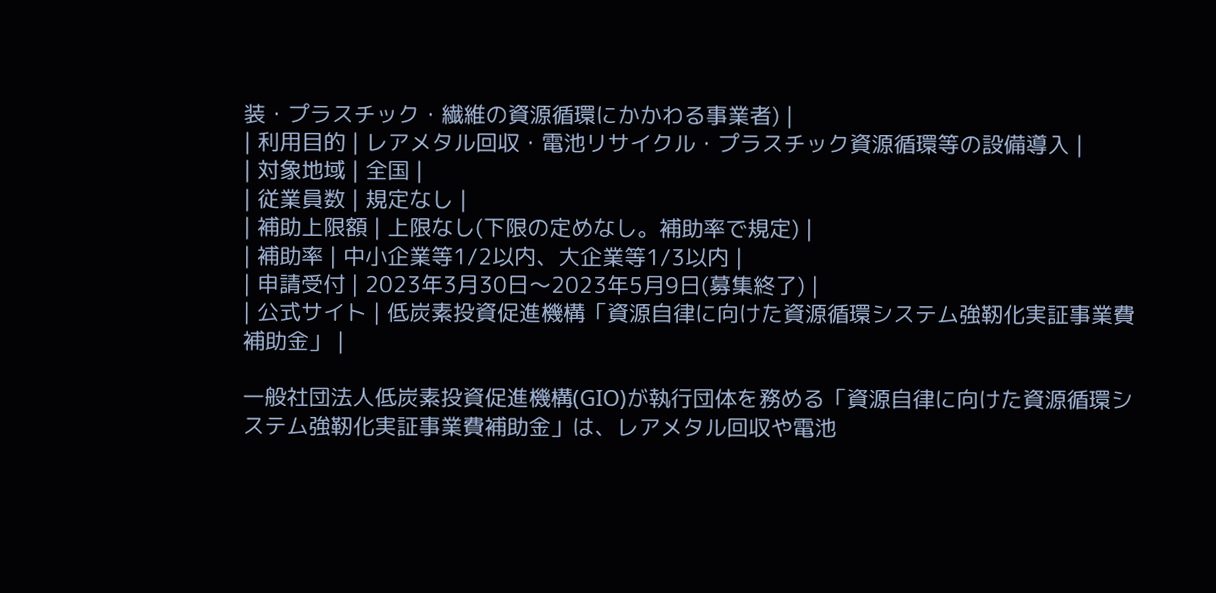装・プラスチック・繊維の資源循環にかかわる事業者) |
| 利用目的 | レアメタル回収・電池リサイクル・プラスチック資源循環等の設備導入 |
| 対象地域 | 全国 |
| 従業員数 | 規定なし |
| 補助上限額 | 上限なし(下限の定めなし。補助率で規定) |
| 補助率 | 中小企業等1/2以内、大企業等1/3以内 |
| 申請受付 | 2023年3月30日〜2023年5月9日(募集終了) |
| 公式サイト | 低炭素投資促進機構「資源自律に向けた資源循環システム強靭化実証事業費補助金」 |

一般社団法人低炭素投資促進機構(GIO)が執行団体を務める「資源自律に向けた資源循環システム強靭化実証事業費補助金」は、レアメタル回収や電池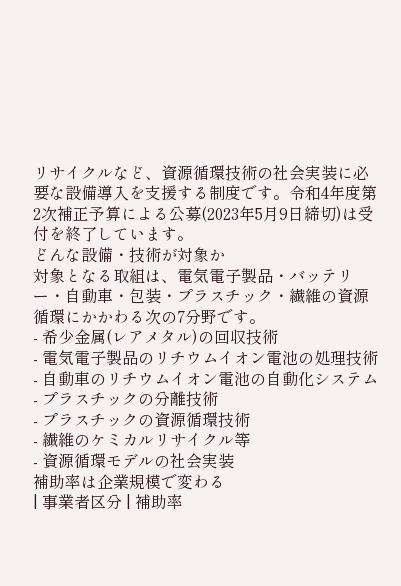リサイクルなど、資源循環技術の社会実装に必要な設備導入を支援する制度です。令和4年度第2次補正予算による公募(2023年5月9日締切)は受付を終了しています。
どんな設備・技術が対象か
対象となる取組は、電気電子製品・バッテリー・自動車・包装・プラスチック・繊維の資源循環にかかわる次の7分野です。
- 希少金属(レアメタル)の回収技術
- 電気電子製品のリチウムイオン電池の処理技術
- 自動車のリチウムイオン電池の自動化システム
- プラスチックの分離技術
- プラスチックの資源循環技術
- 繊維のケミカルリサイクル等
- 資源循環モデルの社会実装
補助率は企業規模で変わる
| 事業者区分 | 補助率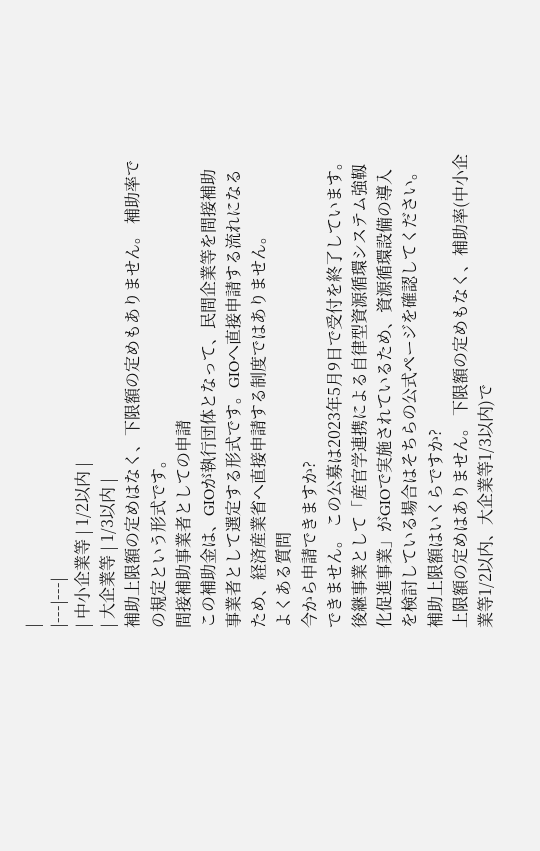|
|---|---|
| 中小企業等 | 1/2以内 |
| 大企業等 | 1/3以内 |
補助上限額の定めはなく、下限額の定めもありません。 補助率での規定という形式です。
間接補助事業者としての申請
この補助金は、GIOが執行団体となって、民間企業等を間接補助事業者として選定する形式です。GIOへ直接申請する流れになるため、経済産業省へ直接申請する制度ではありません。
よくある質問
今から申請できますか?
できません。 この公募は2023年5月9日で受付を終了しています。後継事業として「産官学連携による自律型資源循環システム強靱化促進事業」がGIOで実施されているため、資源循環設備の導入を検討している場合はそちらの公式ページを確認してください。
補助上限額はいくらですか?
上限額の定めはありません。 下限額の定めもなく、補助率(中小企業等1/2以内、大企業等1/3以内)で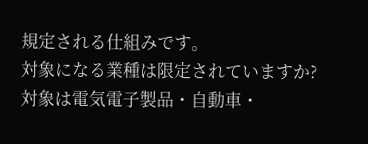規定される仕組みです。
対象になる業種は限定されていますか?
対象は電気電子製品・自動車・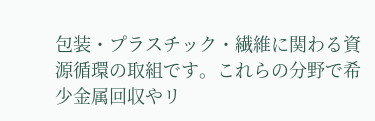包装・プラスチック・繊維に関わる資源循環の取組です。これらの分野で希少金属回収やリ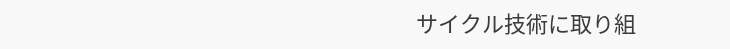サイクル技術に取り組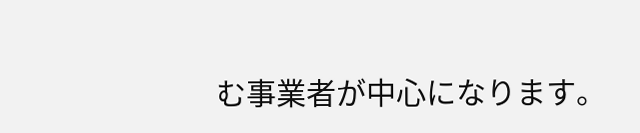む事業者が中心になります。